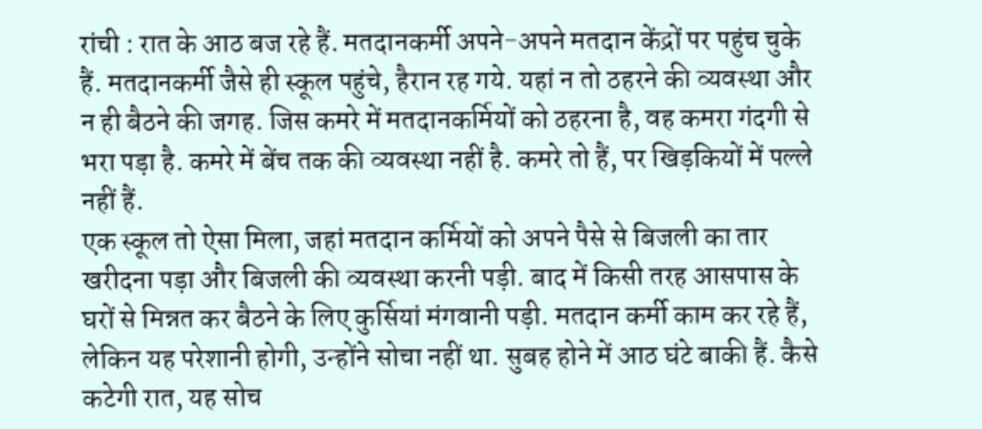रांची : रात के आठ बज रहे हैं. मतदानकर्मी अपने-अपने मतदान केंद्रों पर पहुंच चुके हैं. मतदानकर्मी जैसे ही स्कूल पहुंचे, हैरान रह गये. यहां न तो ठहरने की व्यवस्था और न ही बैठने की जगह. जिस कमरे में मतदानकर्मियों को ठहरना है, वह कमरा गंदगी से भरा पड़ा है. कमरे में बेंच तक की व्यवस्था नहीं है. कमरे तो हैं, पर खिड़कियों में पल्ले नहीं हैं.
एक स्कूल तो ऐसा मिला, जहां मतदान कर्मियों को अपने पैसे से बिजली का तार खरीदना पड़ा और बिजली की व्यवस्था करनी पड़ी. बाद में किसी तरह आसपास के घरों से मिन्नत कर बैठने के लिए कुर्सियां मंगवानी पड़ी. मतदान कर्मी काम कर रहे हैं, लेकिन यह परेशानी होगी, उन्होंने सोचा नहीं था. सुबह होने में आठ घंटे बाकी हैं. कैसे कटेगी रात, यह सोच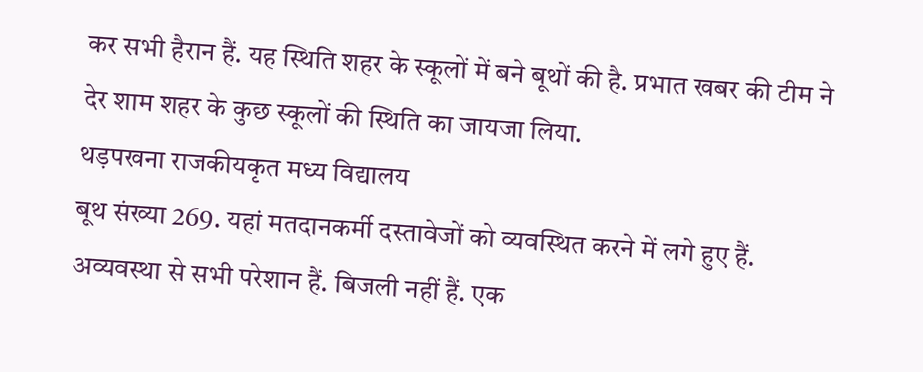कर सभी हैरान हैं. यह स्थिति शहर के स्कूलों में बने बूथों की है. प्रभात खबर की टीम ने देर शाम शहर के कुछ स्कूलों की स्थिति का जायजा लिया.
थड़पखना राजकीयकृत मध्य विद्यालय
बूथ संख्या 269. यहां मतदानकर्मी दस्तावेजों को व्यवस्थित करने में लगे हुए हैं. अव्यवस्था से सभी परेशान हैं. बिजली नहीं हैं. एक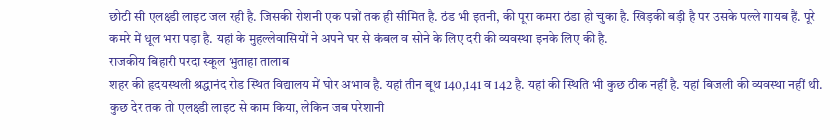छोटी सी एलक्ष्डी लाइट जल रही है. जिसकी रोशनी एक पन्नों तक ही सीमित है. ठंड भी इतनी, की पूरा कमरा ठंडा हो चुका है. खिड़की बड़ी है पर उसके पल्ले गायब हैं. पूरे कमरे में धूल भरा पड़ा है. यहां के मुहल्लेवासियों ने अपने घर से कंबल व सोने के लिए दरी की व्यवस्था इनके लिए की है.
राजकीय बिहारी परदा स्कूल भुताहा तालाब
शहर की हृदयस्थली श्रद्धानंद रोड स्थित विद्यालय में घोर अभाव है. यहां तीन बूथ 140,141 व 142 है. यहां की स्थिति भी कुछ ठीक नहीं है. यहां बिजली की व्यवस्था नहीं थी. कुछ देर तक तो एलक्ष्डी लाइट से काम किया, लेकिन जब परेशानी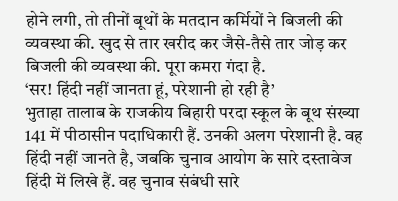होने लगी, तो तीनों बूथों के मतदान कर्मियों ने बिजली की व्यवस्था की. खुद से तार खरीद कर जैसे-तैसे तार जोड़ कर बिजली की व्यवस्था की. पूरा कमरा गंदा है.
‘सर! हिंदी नहीं जानता हूं, परेशानी हो रही है’
भुताहा तालाब के राजकीय बिहारी परदा स्कूल के बूथ संख्या 141 में पीठासीन पदाधिकारी हैं. उनकी अलग परेशानी है. वह हिंदी नहीं जानते है, जबकि चुनाव आयोग के सारे दस्तावेज हिंदी में लिखे हैं. वह चुनाव संबंधी सारे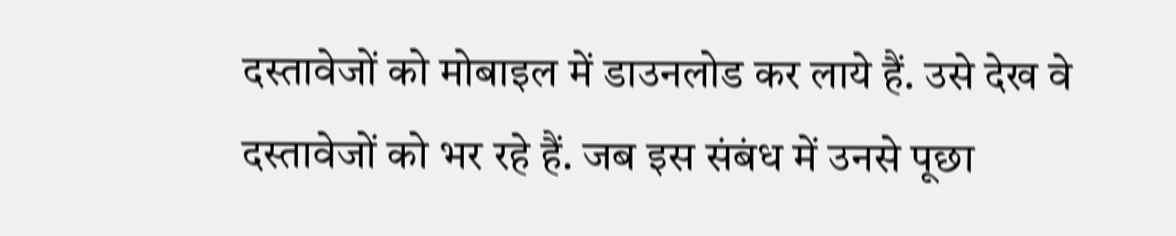दस्तावेजों को मोबाइल में डाउनलोड कर लाये हैं. उसे देख वे दस्तावेजों को भर रहे हैं. जब इस संबंध में उनसे पूछा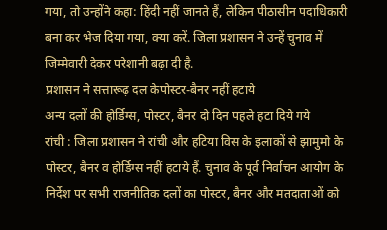गया, तो उन्होंने कहा: हिंदी नहीं जानते हैं, लेकिन पीठासीन पदाधिकारी बना कर भेज दिया गया, क्या करें. जिला प्रशासन ने उन्हें चुनाव में जिम्मेवारी देकर परेशानी बढ़ा दी है.
प्रशासन ने सत्तारूढ़ दल केपोस्टर-बैनर नहीं हटाये
अन्य दलों की होर्डिग्स, पोस्टर, बैनर दो दिन पहले हटा दिये गये
रांची : जिला प्रशासन ने रांची और हटिया विस के इलाकों से झामुमो के पोस्टर, बैनर व होर्डिग्स नहीं हटाये हैं. चुनाव के पूर्व निर्वाचन आयोग के निर्देश पर सभी राजनीतिक दलों का पोस्टर, बैनर और मतदाताओं को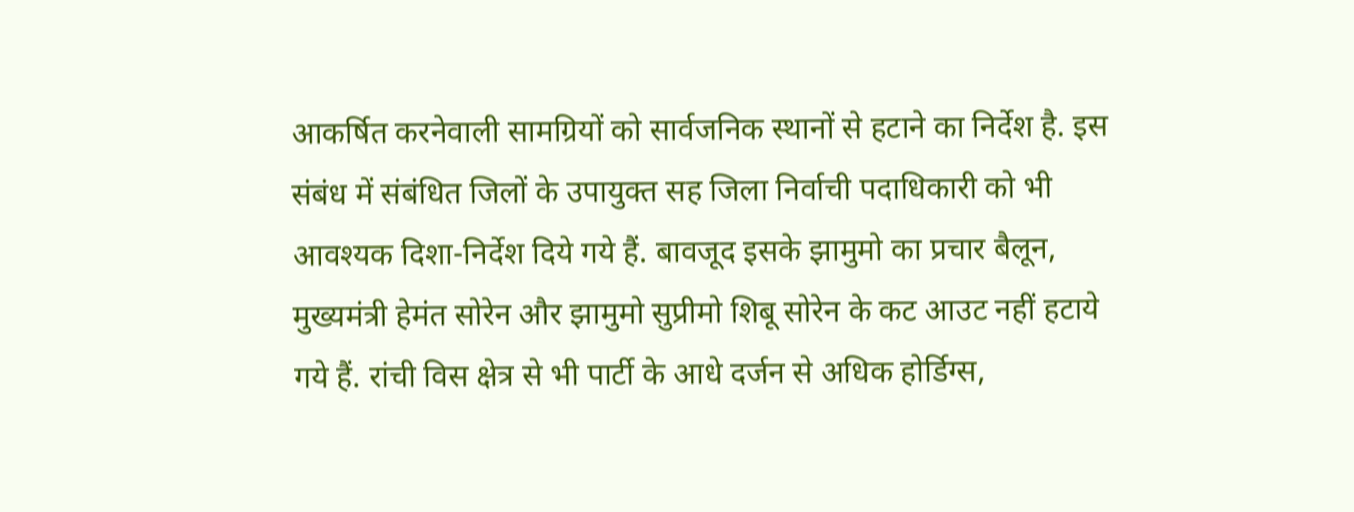आकर्षित करनेवाली सामग्रियों को सार्वजनिक स्थानों से हटाने का निर्देश है. इस संबंध में संबंधित जिलों के उपायुक्त सह जिला निर्वाची पदाधिकारी को भी आवश्यक दिशा-निर्देश दिये गये हैं. बावजूद इसके झामुमो का प्रचार बैलून, मुख्यमंत्री हेमंत सोरेन और झामुमो सुप्रीमो शिबू सोरेन के कट आउट नहीं हटाये गये हैं. रांची विस क्षेत्र से भी पार्टी के आधे दर्जन से अधिक होर्डिग्स,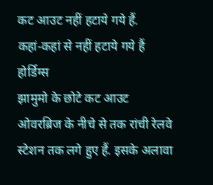कट आउट नहीं हटाये गये हैं.
कहां-कहां से नहीं हटाये गये हैं होर्डिग्स
झामुमो के छोटे कट आउट ओवरब्रिज के नीचे से तक रांची रेलवे स्टेशन तक लगे हुए हैं. इसके अलावा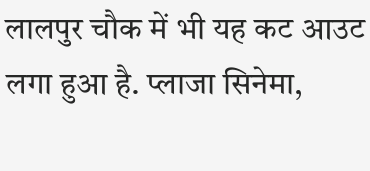लालपुर चौक में भी यह कट आउट लगा हुआ है. प्लाजा सिनेमा,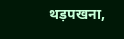थड़पखना,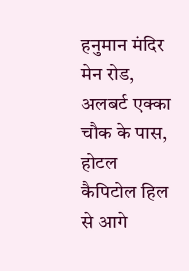हनुमान मंदिर मेन रोड, अलबर्ट एक्का चौक के पास, होटल कैपिटोल हिल से आगे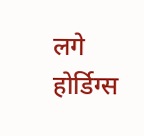लगे होर्डिग्स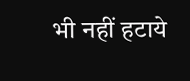भी नहीं हटाये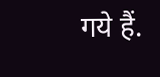गये हैं.